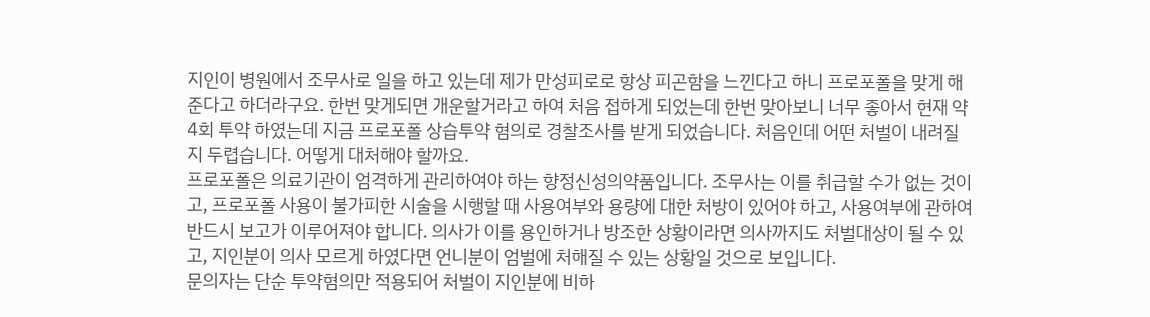지인이 병원에서 조무사로 일을 하고 있는데 제가 만성피로로 항상 피곤함을 느낀다고 하니 프로포폴을 맞게 해준다고 하더라구요. 한번 맞게되면 개운할거라고 하여 처음 접하게 되었는데 한번 맞아보니 너무 좋아서 현재 약 4회 투약 하였는데 지금 프로포폴 상습투약 혐의로 경찰조사를 받게 되었습니다. 처음인데 어떤 처벌이 내려질지 두렵습니다. 어떻게 대처해야 할까요.
프로포폴은 의료기관이 엄격하게 관리하여야 하는 향정신성의약품입니다. 조무사는 이를 취급할 수가 없는 것이고, 프로포폴 사용이 불가피한 시술을 시행할 때 사용여부와 용량에 대한 처방이 있어야 하고, 사용여부에 관하여 반드시 보고가 이루어져야 합니다. 의사가 이를 용인하거나 방조한 상황이라면 의사까지도 처벌대상이 될 수 있고, 지인분이 의사 모르게 하였다면 언니분이 엄벌에 처해질 수 있는 상황일 것으로 보입니다.
문의자는 단순 투약혐의만 적용되어 처벌이 지인분에 비하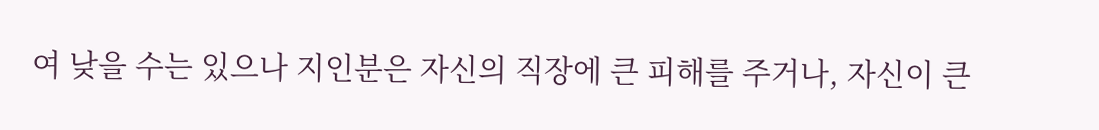여 낮을 수는 있으나 지인분은 자신의 직장에 큰 피해를 주거나, 자신이 큰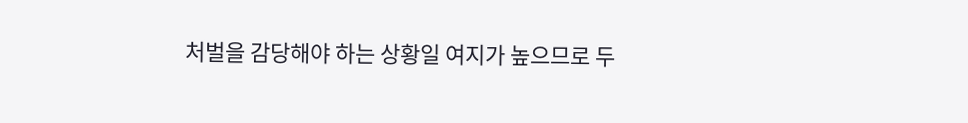처벌을 감당해야 하는 상황일 여지가 높으므로 두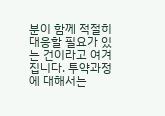분이 함께 적절히 대응할 필요가 있는 건이라고 여겨집니다. 투약과정에 대해서는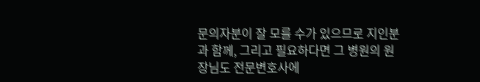문의자분이 잘 모를 수가 있으므로 지인분과 함께, 그리고 필요하다면 그 병원의 원장님도 전문변호사에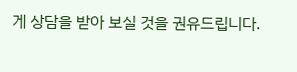게 상담을 받아 보실 것을 권유드립니다.